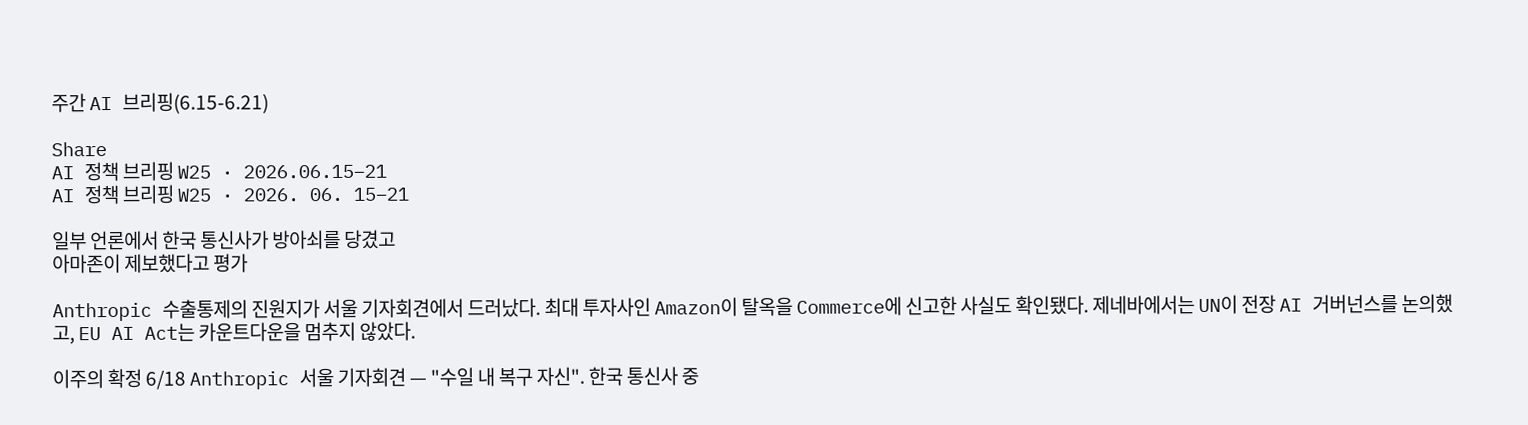주간 AI 브리핑(6.15-6.21)

Share
AI 정책 브리핑 W25 · 2026.06.15–21
AI 정책 브리핑 W25 · 2026. 06. 15–21

일부 언론에서 한국 통신사가 방아쇠를 당겼고
아마존이 제보했다고 평가

Anthropic 수출통제의 진원지가 서울 기자회견에서 드러났다. 최대 투자사인 Amazon이 탈옥을 Commerce에 신고한 사실도 확인됐다. 제네바에서는 UN이 전장 AI 거버넌스를 논의했고, EU AI Act는 카운트다운을 멈추지 않았다.

이주의 확정 6/18 Anthropic 서울 기자회견 — "수일 내 복구 자신". 한국 통신사 중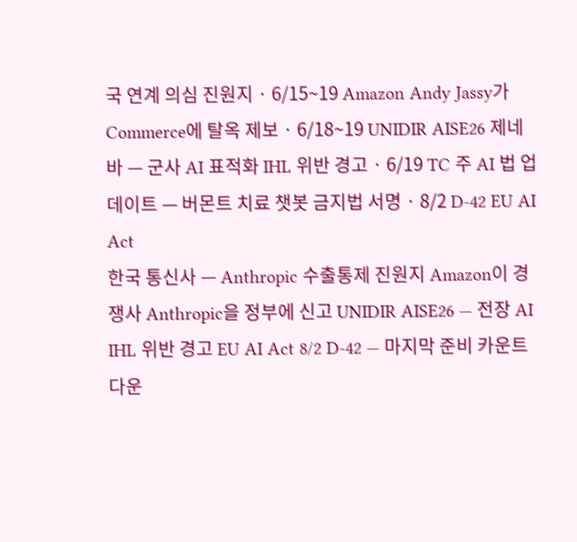국 연계 의심 진원지 · 6/15~19 Amazon Andy Jassy가 Commerce에 탈옥 제보 · 6/18~19 UNIDIR AISE26 제네바 — 군사 AI 표적화 IHL 위반 경고 · 6/19 TC 주 AI 법 업데이트 — 버몬트 치료 챗봇 금지법 서명 · 8/2 D-42 EU AI Act
한국 통신사 — Anthropic 수출통제 진원지 Amazon이 경쟁사 Anthropic을 정부에 신고 UNIDIR AISE26 — 전장 AI IHL 위반 경고 EU AI Act 8/2 D-42 — 마지막 준비 카운트다운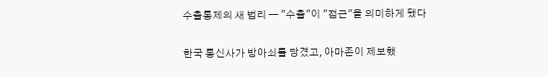수출통제의 새 법리 — "수출"이 "접근"을 의미하게 됐다

한국 통신사가 방아쇠를 당겼고, 아마존이 제보했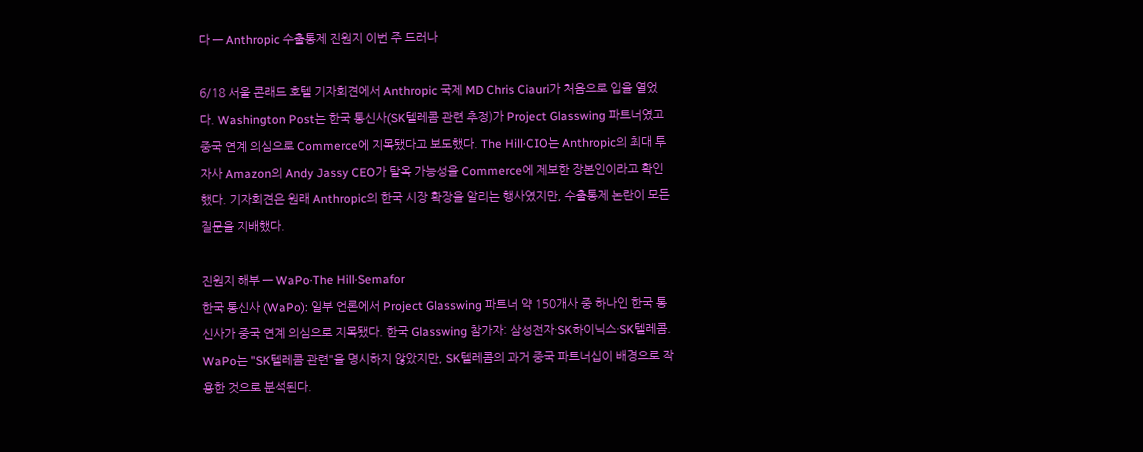다 — Anthropic 수출통제 진원지 이번 주 드러나

6/18 서울 콘래드 호텔 기자회견에서 Anthropic 국제 MD Chris Ciauri가 처음으로 입을 열었다. Washington Post는 한국 통신사(SK텔레콤 관련 추정)가 Project Glasswing 파트너였고 중국 연계 의심으로 Commerce에 지목됐다고 보도했다. The Hill·CIO는 Anthropic의 최대 투자사 Amazon의 Andy Jassy CEO가 탈옥 가능성을 Commerce에 제보한 장본인이라고 확인했다. 기자회견은 원래 Anthropic의 한국 시장 확장을 알리는 행사였지만, 수출통제 논란이 모든 질문을 지배했다.

진원지 해부 — WaPo·The Hill·Semafor
한국 통신사 (WaPo): 일부 언론에서 Project Glasswing 파트너 약 150개사 중 하나인 한국 통신사가 중국 연계 의심으로 지목됐다. 한국 Glasswing 참가자: 삼성전자·SK하이닉스·SK텔레콤. WaPo는 "SK텔레콤 관련"을 명시하지 않았지만, SK텔레콤의 과거 중국 파트너십이 배경으로 작용한 것으로 분석된다.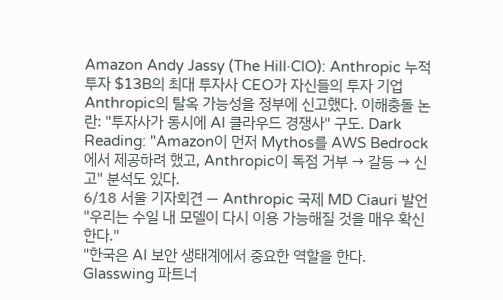Amazon Andy Jassy (The Hill·CIO): Anthropic 누적 투자 $13B의 최대 투자사 CEO가 자신들의 투자 기업 Anthropic의 탈옥 가능성을 정부에 신고했다. 이해충돌 논란: "투자사가 동시에 AI 클라우드 경쟁사" 구도. Dark Reading: "Amazon이 먼저 Mythos를 AWS Bedrock에서 제공하려 했고, Anthropic이 독점 거부 → 갈등 → 신고" 분석도 있다.
6/18 서울 기자회견 — Anthropic 국제 MD Ciauri 발언
"우리는 수일 내 모델이 다시 이용 가능해질 것을 매우 확신한다."
"한국은 AI 보안 생태계에서 중요한 역할을 한다. Glasswing 파트너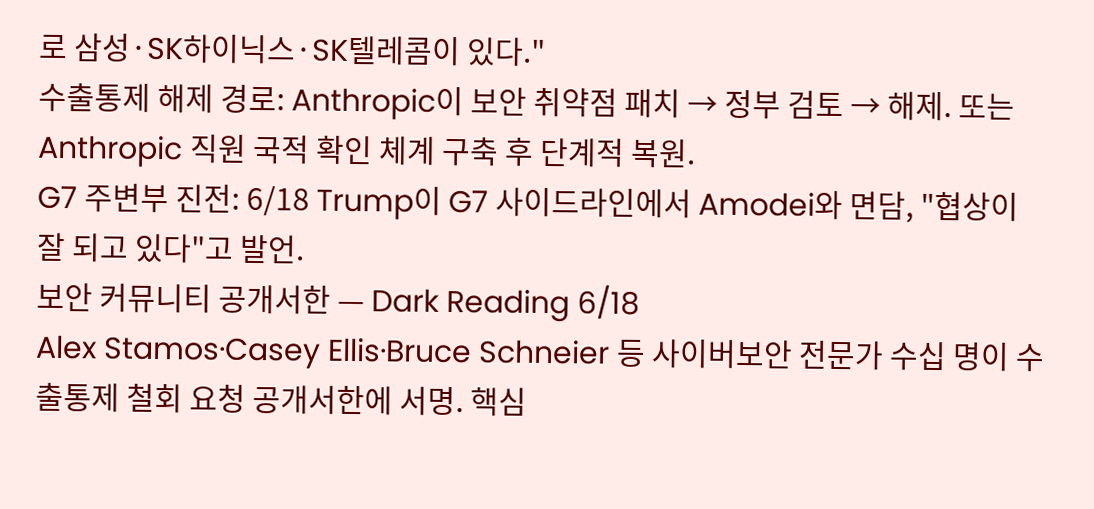로 삼성·SK하이닉스·SK텔레콤이 있다."
수출통제 해제 경로: Anthropic이 보안 취약점 패치 → 정부 검토 → 해제. 또는 Anthropic 직원 국적 확인 체계 구축 후 단계적 복원.
G7 주변부 진전: 6/18 Trump이 G7 사이드라인에서 Amodei와 면담, "협상이 잘 되고 있다"고 발언.
보안 커뮤니티 공개서한 — Dark Reading 6/18
Alex Stamos·Casey Ellis·Bruce Schneier 등 사이버보안 전문가 수십 명이 수출통제 철회 요청 공개서한에 서명. 핵심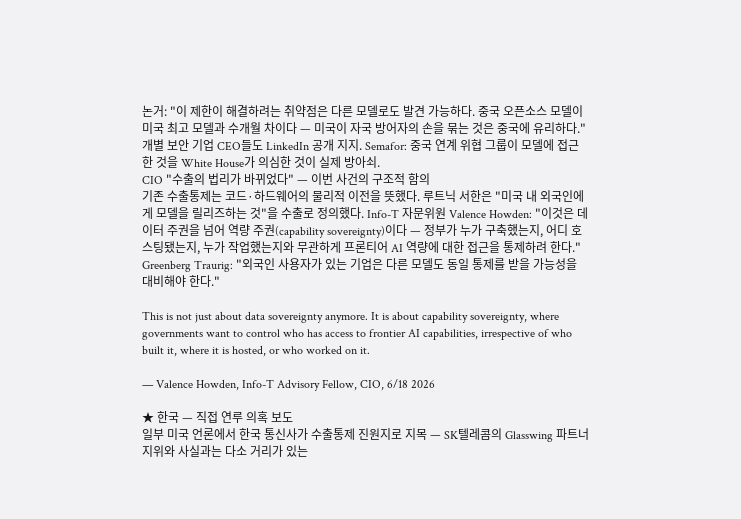논거: "이 제한이 해결하려는 취약점은 다른 모델로도 발견 가능하다. 중국 오픈소스 모델이 미국 최고 모델과 수개월 차이다 — 미국이 자국 방어자의 손을 묶는 것은 중국에 유리하다." 개별 보안 기업 CEO들도 LinkedIn 공개 지지. Semafor: 중국 연계 위협 그룹이 모델에 접근한 것을 White House가 의심한 것이 실제 방아쇠.
CIO "수출의 법리가 바뀌었다" — 이번 사건의 구조적 함의
기존 수출통제는 코드·하드웨어의 물리적 이전을 뜻했다. 루트닉 서한은 "미국 내 외국인에게 모델을 릴리즈하는 것"을 수출로 정의했다. Info-T 자문위원 Valence Howden: "이것은 데이터 주권을 넘어 역량 주권(capability sovereignty)이다 — 정부가 누가 구축했는지, 어디 호스팅됐는지, 누가 작업했는지와 무관하게 프론티어 AI 역량에 대한 접근을 통제하려 한다." Greenberg Traurig: "외국인 사용자가 있는 기업은 다른 모델도 동일 통제를 받을 가능성을 대비해야 한다."

This is not just about data sovereignty anymore. It is about capability sovereignty, where governments want to control who has access to frontier AI capabilities, irrespective of who built it, where it is hosted, or who worked on it.

— Valence Howden, Info-T Advisory Fellow, CIO, 6/18 2026

★ 한국 — 직접 연루 의혹 보도
일부 미국 언론에서 한국 통신사가 수출통제 진원지로 지목 — SK텔레콤의 Glasswing 파트너 지위와 사실과는 다소 거리가 있는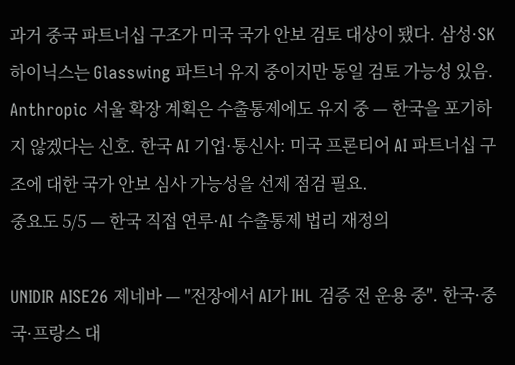과거 중국 파트너십 구조가 미국 국가 안보 검토 대상이 됐다. 삼성·SK하이닉스는 Glasswing 파트너 유지 중이지만 동일 검토 가능성 있음. Anthropic 서울 확장 계획은 수출통제에도 유지 중 — 한국을 포기하지 않겠다는 신호. 한국 AI 기업·통신사: 미국 프론티어 AI 파트너십 구조에 대한 국가 안보 심사 가능성을 선제 점검 필요.
중요도 5/5 — 한국 직접 연루·AI 수출통제 법리 재정의

UNIDIR AISE26 제네바 — "전장에서 AI가 IHL 검증 전 운용 중". 한국·중국·프랑스 대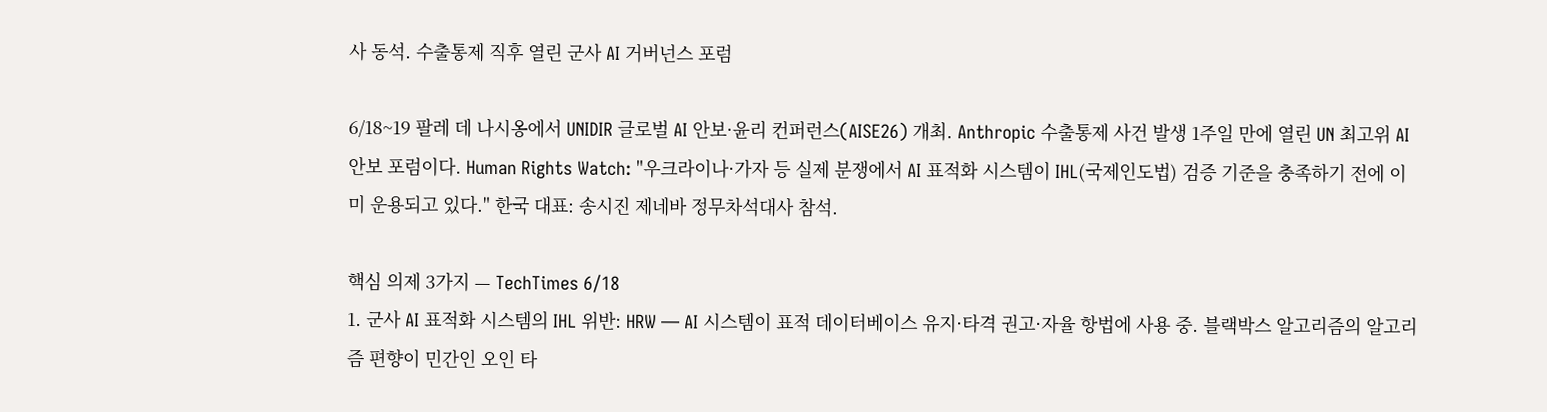사 동석. 수출통제 직후 열린 군사 AI 거버넌스 포럼

6/18~19 팔레 데 나시옹에서 UNIDIR 글로벌 AI 안보·윤리 컨퍼런스(AISE26) 개최. Anthropic 수출통제 사건 발생 1주일 만에 열린 UN 최고위 AI 안보 포럼이다. Human Rights Watch: "우크라이나·가자 등 실제 분쟁에서 AI 표적화 시스템이 IHL(국제인도법) 검증 기준을 충족하기 전에 이미 운용되고 있다." 한국 대표: 송시진 제네바 정무차석대사 참석.

핵심 의제 3가지 — TechTimes 6/18
1. 군사 AI 표적화 시스템의 IHL 위반: HRW — AI 시스템이 표적 데이터베이스 유지·타격 권고·자율 항법에 사용 중. 블랙박스 알고리즘의 알고리즘 편향이 민간인 오인 타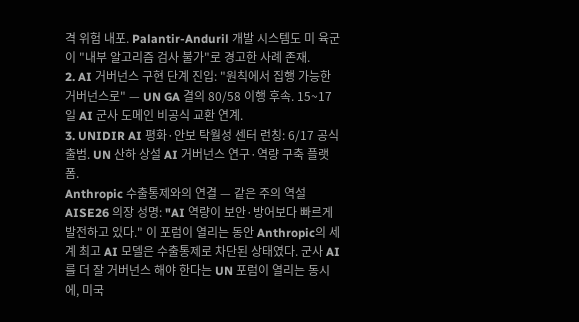격 위험 내포. Palantir-Anduril 개발 시스템도 미 육군이 "내부 알고리즘 검사 불가"로 경고한 사례 존재.
2. AI 거버넌스 구현 단계 진입: "원칙에서 집행 가능한 거버넌스로" — UN GA 결의 80/58 이행 후속. 15~17일 AI 군사 도메인 비공식 교환 연계.
3. UNIDIR AI 평화·안보 탁월성 센터 런칭: 6/17 공식 출범. UN 산하 상설 AI 거버넌스 연구·역량 구축 플랫폼.
Anthropic 수출통제와의 연결 — 같은 주의 역설
AISE26 의장 성명: "AI 역량이 보안·방어보다 빠르게 발전하고 있다." 이 포럼이 열리는 동안 Anthropic의 세계 최고 AI 모델은 수출통제로 차단된 상태였다. 군사 AI를 더 잘 거버넌스 해야 한다는 UN 포럼이 열리는 동시에, 미국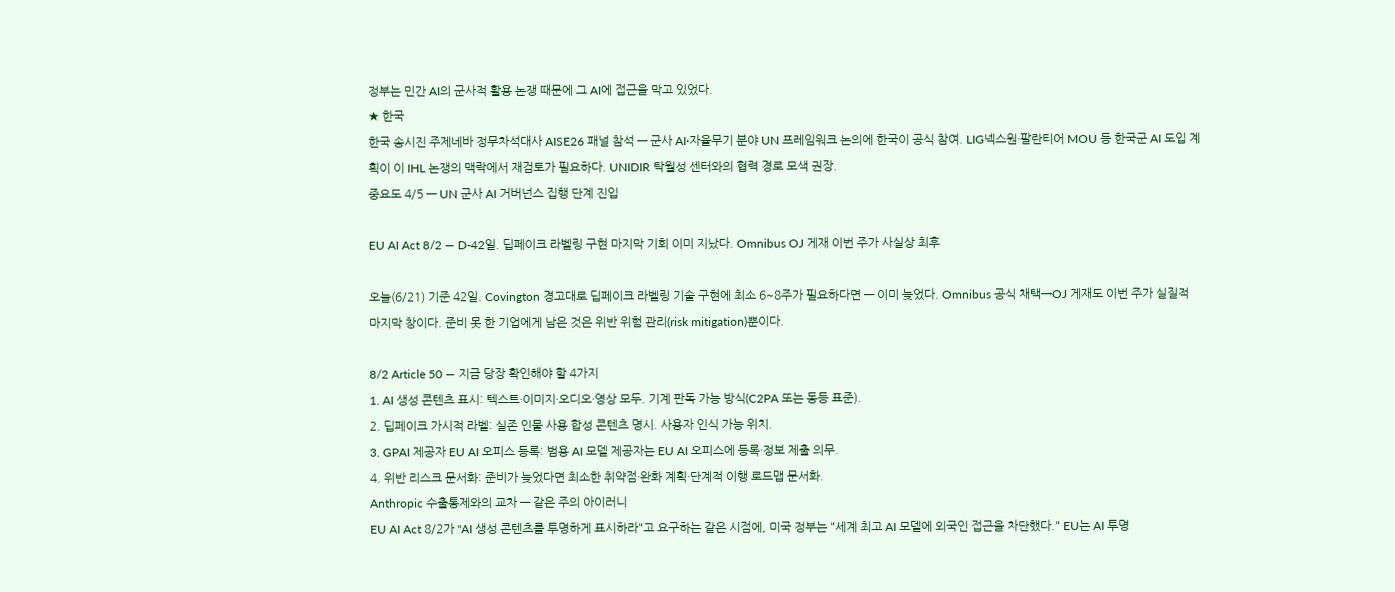정부는 민간 AI의 군사적 활용 논쟁 때문에 그 AI에 접근을 막고 있었다.
★ 한국
한국 송시진 주제네바 정무차석대사 AISE26 패널 참석 — 군사 AI·자율무기 분야 UN 프레임워크 논의에 한국이 공식 참여. LIG넥스원·팔란티어 MOU 등 한국군 AI 도입 계획이 이 IHL 논쟁의 맥락에서 재검토가 필요하다. UNIDIR 탁월성 센터와의 협력 경로 모색 권장.
중요도 4/5 — UN 군사 AI 거버넌스 집행 단계 진입

EU AI Act 8/2 — D-42일. 딥페이크 라벨링 구현 마지막 기회 이미 지났다. Omnibus OJ 게재 이번 주가 사실상 최후

오늘(6/21) 기준 42일. Covington 경고대로 딥페이크 라벨링 기술 구현에 최소 6~8주가 필요하다면 — 이미 늦었다. Omnibus 공식 채택→OJ 게재도 이번 주가 실질적 마지막 창이다. 준비 못 한 기업에게 남은 것은 위반 위험 관리(risk mitigation)뿐이다.

8/2 Article 50 — 지금 당장 확인해야 할 4가지
1. AI 생성 콘텐츠 표시: 텍스트·이미지·오디오·영상 모두. 기계 판독 가능 방식(C2PA 또는 동등 표준).
2. 딥페이크 가시적 라벨: 실존 인물 사용 합성 콘텐츠 명시. 사용자 인식 가능 위치.
3. GPAI 제공자 EU AI 오피스 등록: 범용 AI 모델 제공자는 EU AI 오피스에 등록·정보 제출 의무.
4. 위반 리스크 문서화: 준비가 늦었다면 최소한 취약점·완화 계획·단계적 이행 로드맵 문서화.
Anthropic 수출통제와의 교차 — 같은 주의 아이러니
EU AI Act 8/2가 "AI 생성 콘텐츠를 투명하게 표시하라"고 요구하는 같은 시점에, 미국 정부는 "세계 최고 AI 모델에 외국인 접근을 차단했다." EU는 AI 투명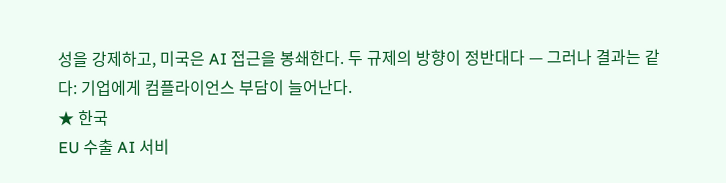성을 강제하고, 미국은 AI 접근을 봉쇄한다. 두 규제의 방향이 정반대다 — 그러나 결과는 같다: 기업에게 컴플라이언스 부담이 늘어난다.
★ 한국
EU 수출 AI 서비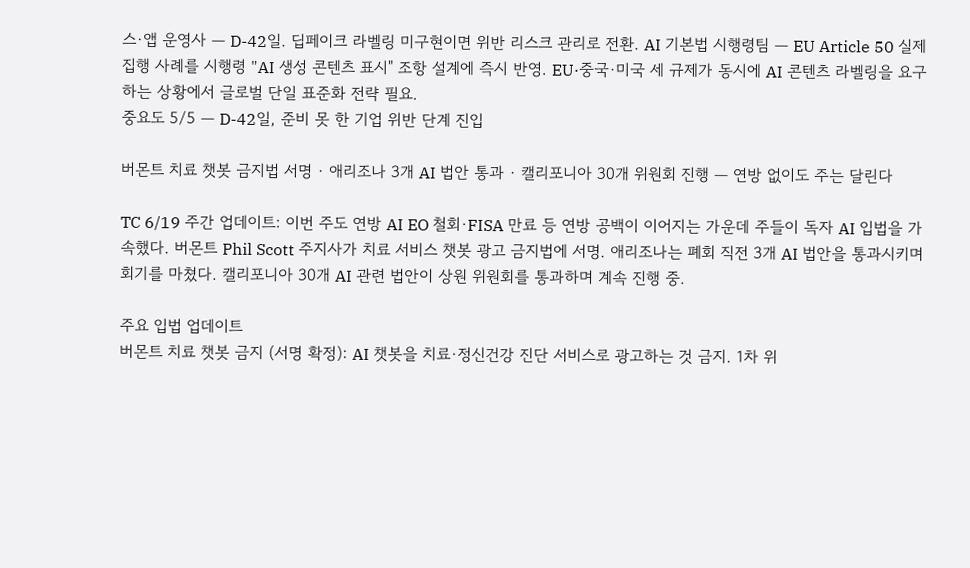스·앱 운영사 — D-42일. 딥페이크 라벨링 미구현이면 위반 리스크 관리로 전환. AI 기본법 시행령팀 — EU Article 50 실제 집행 사례를 시행령 "AI 생성 콘텐츠 표시" 조항 설계에 즉시 반영. EU·중국·미국 세 규제가 동시에 AI 콘텐츠 라벨링을 요구하는 상황에서 글로벌 단일 표준화 전략 필요.
중요도 5/5 — D-42일, 준비 못 한 기업 위반 단계 진입

버몬트 치료 챗봇 금지법 서명 · 애리조나 3개 AI 법안 통과 · 캘리포니아 30개 위원회 진행 — 연방 없이도 주는 달린다

TC 6/19 주간 업데이트: 이번 주도 연방 AI EO 철회·FISA 만료 등 연방 공백이 이어지는 가운데 주들이 독자 AI 입법을 가속했다. 버몬트 Phil Scott 주지사가 치료 서비스 챗봇 광고 금지법에 서명. 애리조나는 폐회 직전 3개 AI 법안을 통과시키며 회기를 마쳤다. 캘리포니아 30개 AI 관련 법안이 상원 위원회를 통과하며 계속 진행 중.

주요 입법 업데이트
버몬트 치료 챗봇 금지 (서명 확정): AI 챗봇을 치료·정신건강 진단 서비스로 광고하는 것 금지. 1차 위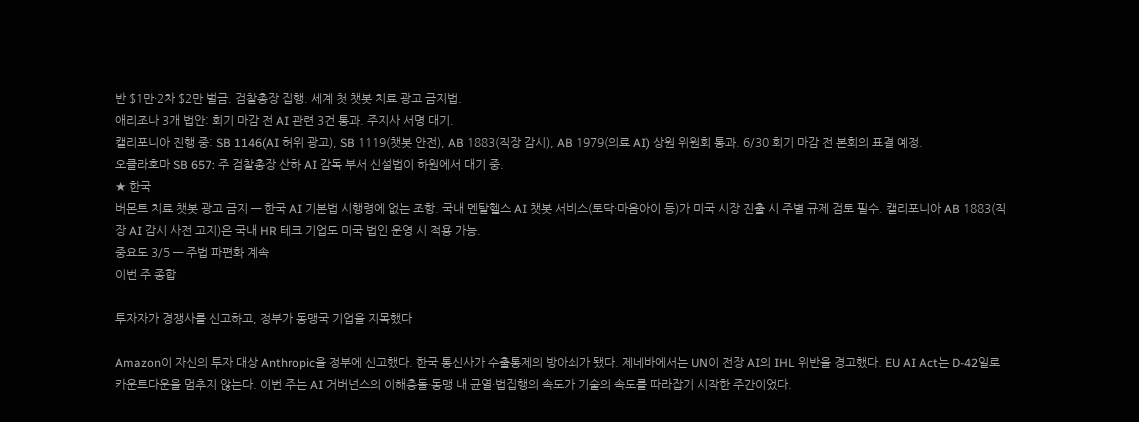반 $1만·2차 $2만 벌금. 검찰총장 집행. 세계 첫 챗봇 치료 광고 금지법.
애리조나 3개 법안: 회기 마감 전 AI 관련 3건 통과. 주지사 서명 대기.
캘리포니아 진행 중: SB 1146(AI 허위 광고), SB 1119(챗봇 안전), AB 1883(직장 감시), AB 1979(의료 AI) 상원 위원회 통과. 6/30 회기 마감 전 본회의 표결 예정.
오클라호마 SB 657: 주 검찰총장 산하 AI 감독 부서 신설법이 하원에서 대기 중.
★ 한국
버몬트 치료 챗봇 광고 금지 — 한국 AI 기본법 시행령에 없는 조항. 국내 멘탈헬스 AI 챗봇 서비스(토닥·마음아이 등)가 미국 시장 진출 시 주별 규제 검토 필수. 캘리포니아 AB 1883(직장 AI 감시 사전 고지)은 국내 HR 테크 기업도 미국 법인 운영 시 적용 가능.
중요도 3/5 — 주법 파편화 계속
이번 주 종합

투자자가 경쟁사를 신고하고, 정부가 동맹국 기업을 지목했다

Amazon이 자신의 투자 대상 Anthropic을 정부에 신고했다. 한국 통신사가 수출통제의 방아쇠가 됐다. 제네바에서는 UN이 전장 AI의 IHL 위반을 경고했다. EU AI Act는 D-42일로 카운트다운을 멈추지 않는다. 이번 주는 AI 거버넌스의 이해충돌·동맹 내 균열·법집행의 속도가 기술의 속도를 따라잡기 시작한 주간이었다.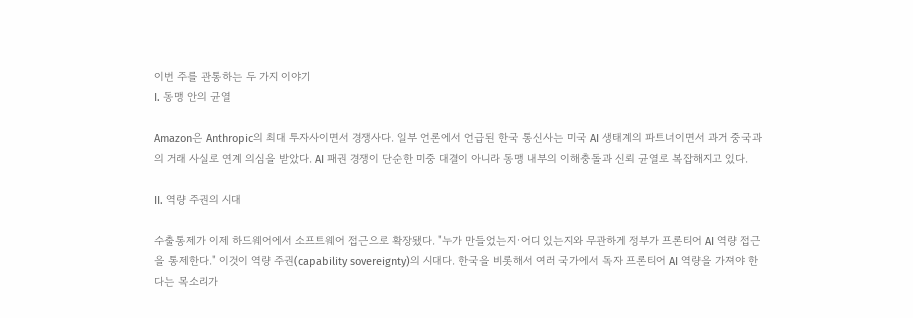이번 주를 관통하는 두 가지 이야기
I. 동맹 안의 균열

Amazon은 Anthropic의 최대 투자사이면서 경쟁사다. 일부 언론에서 언급된 한국 통신사는 미국 AI 생태계의 파트너이면서 과거 중국과의 거래 사실로 연계 의심을 받았다. AI 패권 경쟁이 단순한 미중 대결이 아니라 동맹 내부의 이해충돌과 신뢰 균열로 복잡해지고 있다.

II. 역량 주권의 시대

수출통제가 이제 하드웨어에서 소프트웨어 접근으로 확장됐다. "누가 만들었는지·어디 있는지와 무관하게 정부가 프론티어 AI 역량 접근을 통제한다." 이것이 역량 주권(capability sovereignty)의 시대다. 한국을 비롯해서 여러 국가에서 독자 프론티어 AI 역량을 가져야 한다는 목소리가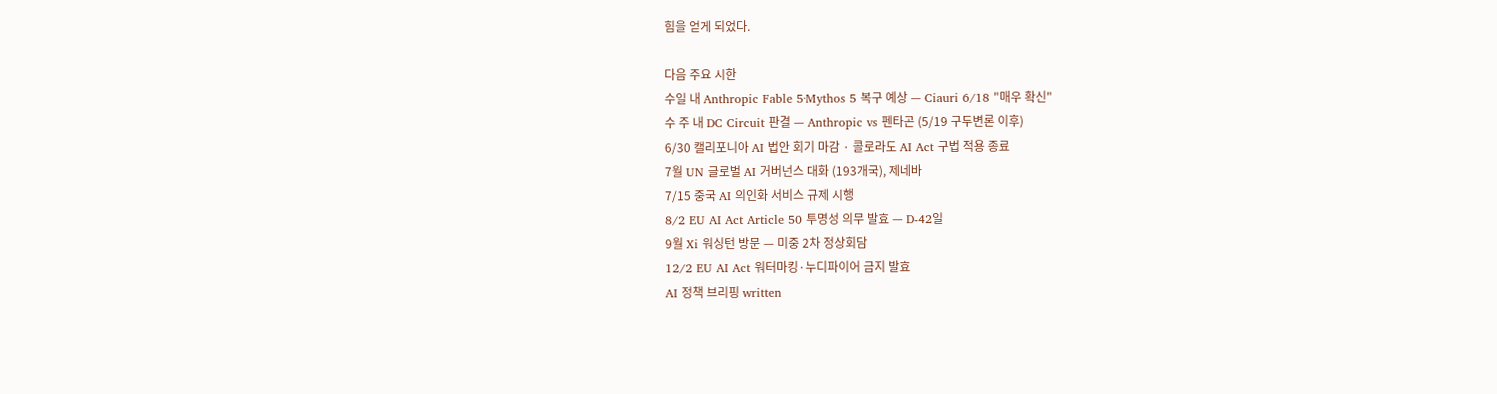힘을 얻게 되었다.

다음 주요 시한
수일 내 Anthropic Fable 5·Mythos 5 복구 예상 — Ciauri 6/18 "매우 확신"
수 주 내 DC Circuit 판결 — Anthropic vs 펜타곤 (5/19 구두변론 이후)
6/30 캘리포니아 AI 법안 회기 마감 · 콜로라도 AI Act 구법 적용 종료
7월 UN 글로벌 AI 거버넌스 대화 (193개국), 제네바
7/15 중국 AI 의인화 서비스 규제 시행
8/2 EU AI Act Article 50 투명성 의무 발효 — D-42일
9월 Xi 워싱턴 방문 — 미중 2차 정상회담
12/2 EU AI Act 워터마킹·누디파이어 금지 발효
AI 정책 브리핑 written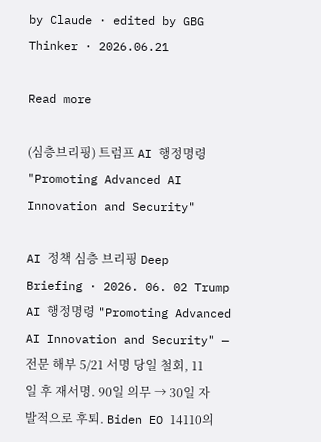by Claude · edited by GBG Thinker · 2026.06.21

Read more

(심층브리핑) 트럼프 AI 행정명령 "Promoting Advanced AI Innovation and Security"

AI 정책 심층 브리핑 Deep Briefing · 2026. 06. 02 Trump AI 행정명령 "Promoting Advanced AI Innovation and Security" — 전문 해부 5/21 서명 당일 철회, 11일 후 재서명. 90일 의무 → 30일 자발적으로 후퇴. Biden EO 14110의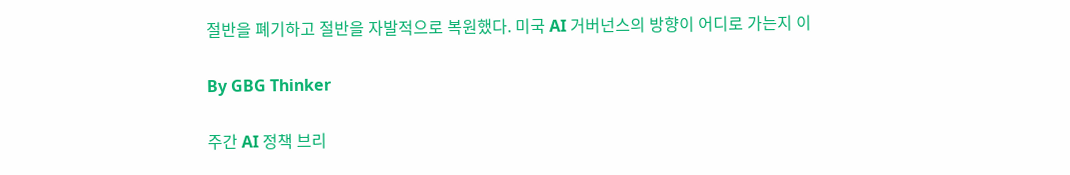절반을 폐기하고 절반을 자발적으로 복원했다. 미국 AI 거버넌스의 방향이 어디로 가는지 이

By GBG Thinker

주간 AI 정책 브리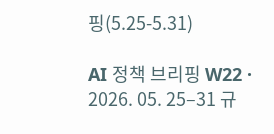핑(5.25-5.31)

AI 정책 브리핑 W22 · 2026. 05. 25–31 규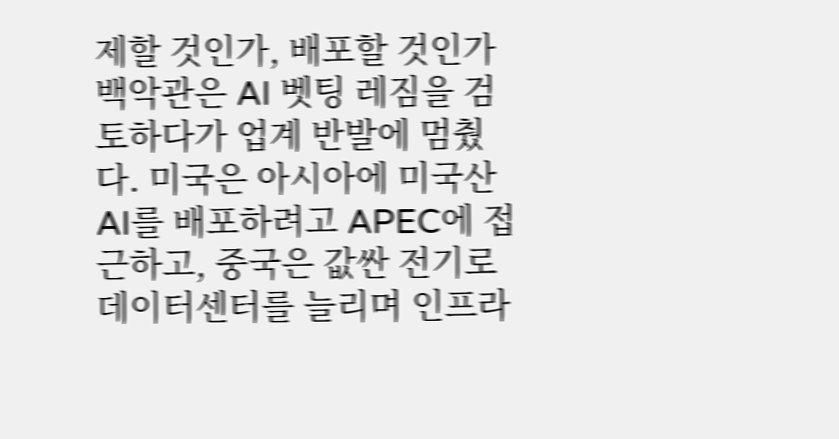제할 것인가, 배포할 것인가 백악관은 AI 벳팅 레짐을 검토하다가 업계 반발에 멈췄다. 미국은 아시아에 미국산 AI를 배포하려고 APEC에 접근하고, 중국은 값싼 전기로 데이터센터를 늘리며 인프라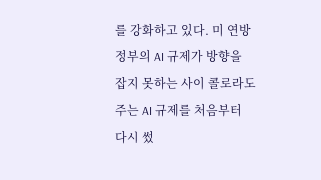를 강화하고 있다. 미 연방정부의 AI 규제가 방향을 잡지 못하는 사이 콜로라도 주는 AI 규제를 처음부터 다시 썼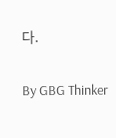다.

By GBG Thinker